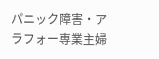パニック障害・アラフォー専業主婦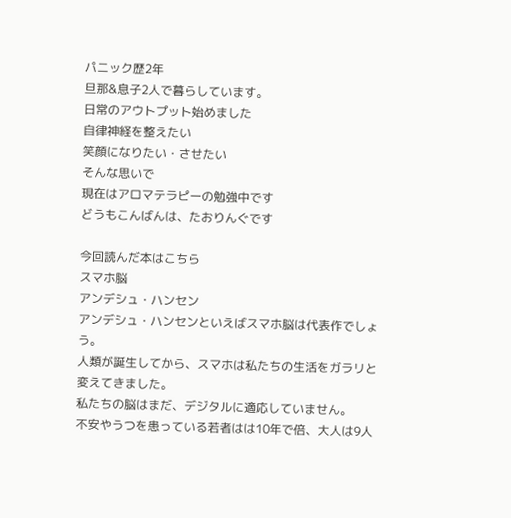パニック歴2年
旦那&息子2人で暮らしています。
日常のアウトプット始めました
自律神経を整えたい
笑顔になりたい・させたい
そんな思いで
現在はアロマテラピーの勉強中です
どうもこんばんは、たおりんぐです

今回読んだ本はこちら
スマホ脳
アンデシュ・ハンセン
アンデシュ・ハンセンといえばスマホ脳は代表作でしょう。
人類が誕生してから、スマホは私たちの生活をガラリと変えてきました。
私たちの脳はまだ、デジタルに適応していません。
不安やうつを患っている若者はは10年で倍、大人は9人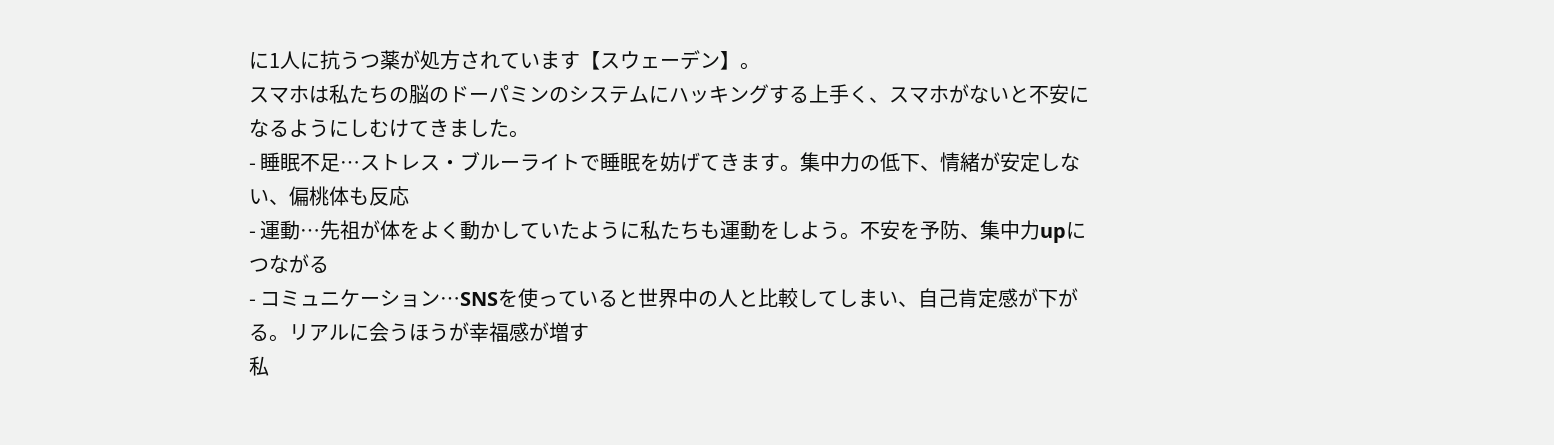に1人に抗うつ薬が処方されています【スウェーデン】。
スマホは私たちの脳のドーパミンのシステムにハッキングする上手く、スマホがないと不安になるようにしむけてきました。
- 睡眠不足…ストレス・ブルーライトで睡眠を妨げてきます。集中力の低下、情緒が安定しない、偏桃体も反応
- 運動…先祖が体をよく動かしていたように私たちも運動をしよう。不安を予防、集中力upにつながる
- コミュニケーション…SNSを使っていると世界中の人と比較してしまい、自己肯定感が下がる。リアルに会うほうが幸福感が増す
私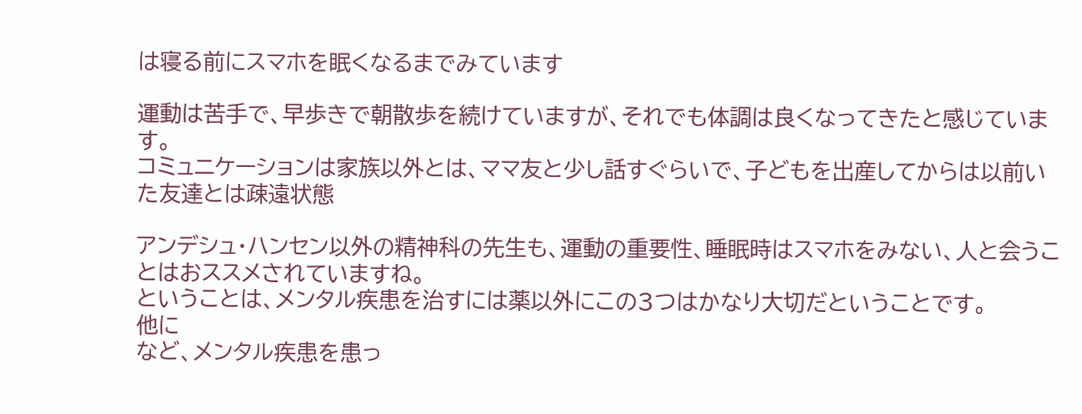は寝る前にスマホを眠くなるまでみています

運動は苦手で、早歩きで朝散歩を続けていますが、それでも体調は良くなってきたと感じています。
コミュニケーションは家族以外とは、ママ友と少し話すぐらいで、子どもを出産してからは以前いた友達とは疎遠状態

アンデシュ・ハンセン以外の精神科の先生も、運動の重要性、睡眠時はスマホをみない、人と会うことはおススメされていますね。
ということは、メンタル疾患を治すには薬以外にこの3つはかなり大切だということです。
他に
など、メンタル疾患を患っ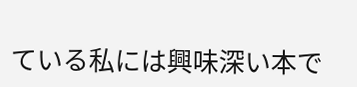ている私には興味深い本で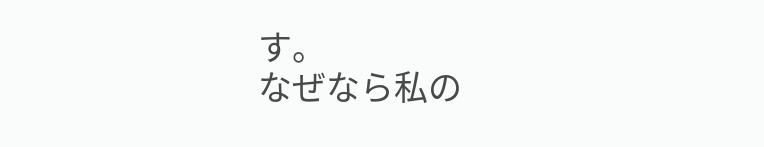す。
なぜなら私の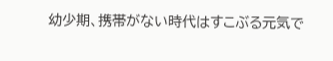幼少期、携帯がない時代はすこぶる元気で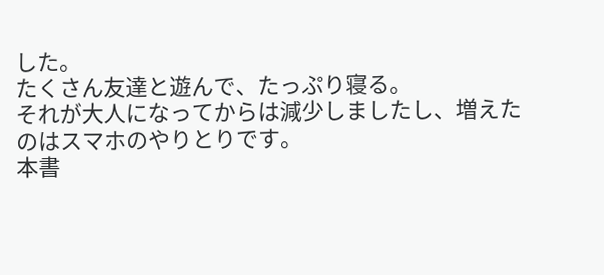した。
たくさん友達と遊んで、たっぷり寝る。
それが大人になってからは減少しましたし、増えたのはスマホのやりとりです。
本書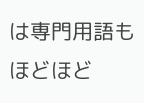は専門用語もほどほど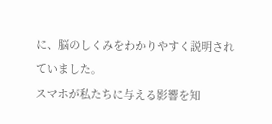に、脳のしくみをわかりやすく説明されていました。
スマホが私たちに与える影響を知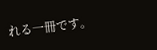れる一冊です。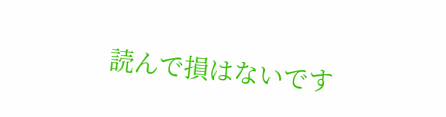読んで損はないです